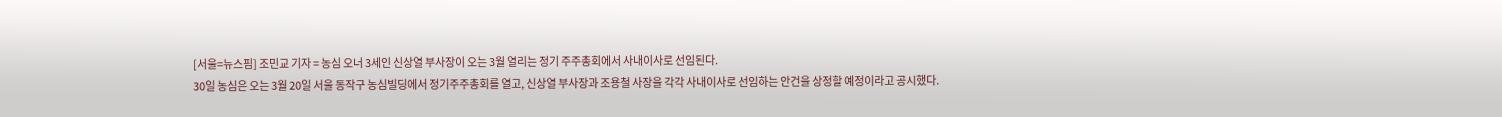[서울=뉴스핌] 조민교 기자 = 농심 오너 3세인 신상열 부사장이 오는 3월 열리는 정기 주주총회에서 사내이사로 선임된다.
30일 농심은 오는 3월 20일 서울 동작구 농심빌딩에서 정기주주총회를 열고, 신상열 부사장과 조용철 사장을 각각 사내이사로 선임하는 안건을 상정할 예정이라고 공시했다.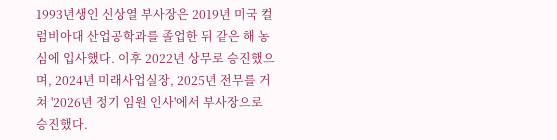1993년생인 신상열 부사장은 2019년 미국 컬럼비아대 산업공학과를 졸업한 뒤 같은 해 농심에 입사했다. 이후 2022년 상무로 승진했으며, 2024년 미래사업실장, 2025년 전무를 거쳐 '2026년 정기 임원 인사'에서 부사장으로 승진했다.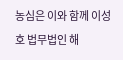농심은 이와 함께 이성호 법무법인 해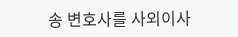송 변호사를 사외이사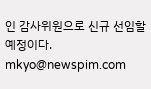인 감사위원으로 신규 선임할 예정이다.
mkyo@newspim.com